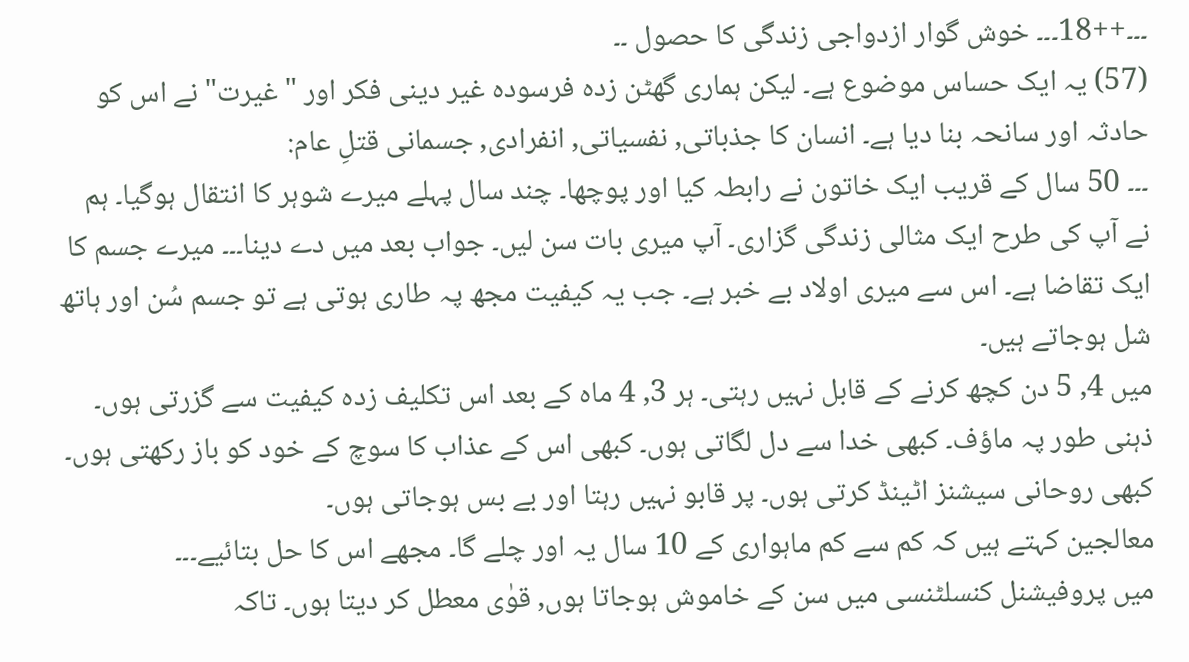۔۔۔++18۔۔۔ خوش گوار ازدواجی زندگی کا حصول ۔۔
(57) یہ ایک حساس موضوع ہے۔ لیکن ہماری گھٹن زدہ فرسودہ غیر دینی فکر اور "غیرت" نے اس کو حادثہ اور سانحہ بنا دیا ہے۔ انسان کا جذباتی, نفسیاتی, انفرادی, جسمانی قتلِ عام:
۔۔۔ 50 سال کے قریب ایک خاتون نے رابطہ کیا اور پوچھا۔ چند سال پہلے میرے شوہر کا انتقال ہوگیا۔ ہم نے آپ کی طرح ایک مثالی زندگی گزاری۔ آپ میری بات سن لیں۔ جواب بعد میں دے دینا۔۔۔ میرے جسم کا ایک تقاضا ہے۔ اس سے میری اولاد بے خبر ہے۔ جب یہ کیفیت مجھ پہ طاری ہوتی ہے تو جسم سُن اور ہاتھ شل ہوجاتے ہیں۔
میں 4, 5 دن کچھ کرنے کے قابل نہیں رہتی۔ ہر 3, 4 ماہ کے بعد اس تکلیف زدہ کیفیت سے گزرتی ہوں۔
ذہنی طور پہ ماؤف۔ کبھی خدا سے دل لگاتی ہوں۔ کبھی اس کے عذاب کا سوچ کے خود کو باز رکھتی ہوں۔
کبھی روحانی سیشنز اٹینڈ کرتی ہوں۔ پر قابو نہیں رہتا اور بے بس ہوجاتی ہوں۔
معالجین کہتے ہیں کہ کم سے کم ماہواری کے 10 سال یہ اور چلے گا۔ مجھے اس کا حل بتائیے۔۔۔
میں پروفیشنل کنسلٹنسی میں سن کے خاموش ہوجاتا ہوں, قوٰی معطل کر دیتا ہوں۔ تاکہ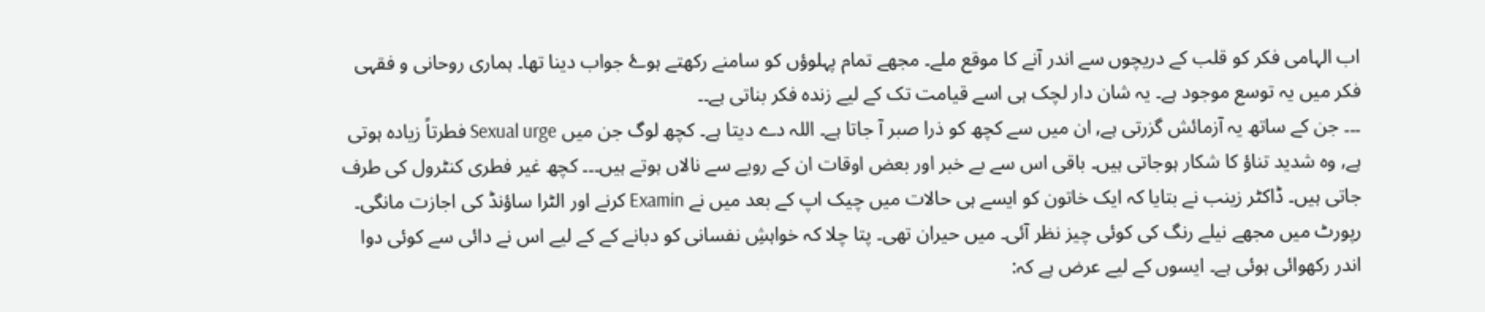اب الہامی فکر کو قلب کے دریچوں سے اندر آنے کا موقع ملے۔ مجھے تمام پہلوؤں کو سامنے رکھتے ہوۓ جواب دینا تھا۔ ہماری روحانی و فقہی فکر میں یہ توسع موجود ہے۔ یہ شان دار لچک ہی اسے قیامت تک کے لیے زندہ فکر بناتی ہے۔۔
۔۔۔ جن کے ساتھ یہ آزمائش گزرتی ہے, ان میں سے کچھ کو ذرا صبر آ جاتا ہے۔ اللہ دے دیتا ہے۔ کچھ لوگ جن میں Sexual urge فطرتاً زیادہ ہوتی ہے, وہ شدید تناؤ کا شکار ہوجاتی ہیں۔ باقی اس سے بے خبر اور بعض اوقات ان کے رویے سے نالاں ہوتے ہیں۔۔۔ کچھ غیر فطری کنٹرول کی طرف جاتی ہیں۔ ڈاکٹر زینب نے بتایا کہ ایک خاتون کو ایسے ہی حالات میں چیک اپ کے بعد میں نے Examin کرنے اور الٹرا ساؤنڈ کی اجازت مانگی۔ رپورٹ میں مجھے نیلے رنگ کی کوئی چیز نظر آئی۔ میں حیران تھی۔ پتا چلا کہ خواہشِ نفسانی کو دبانے کے کے لیے اس نے دائی سے کوئی دوا اندر رکھوائی ہوئی ہے۔ ایسوں کے لیے عرض ہے کہ: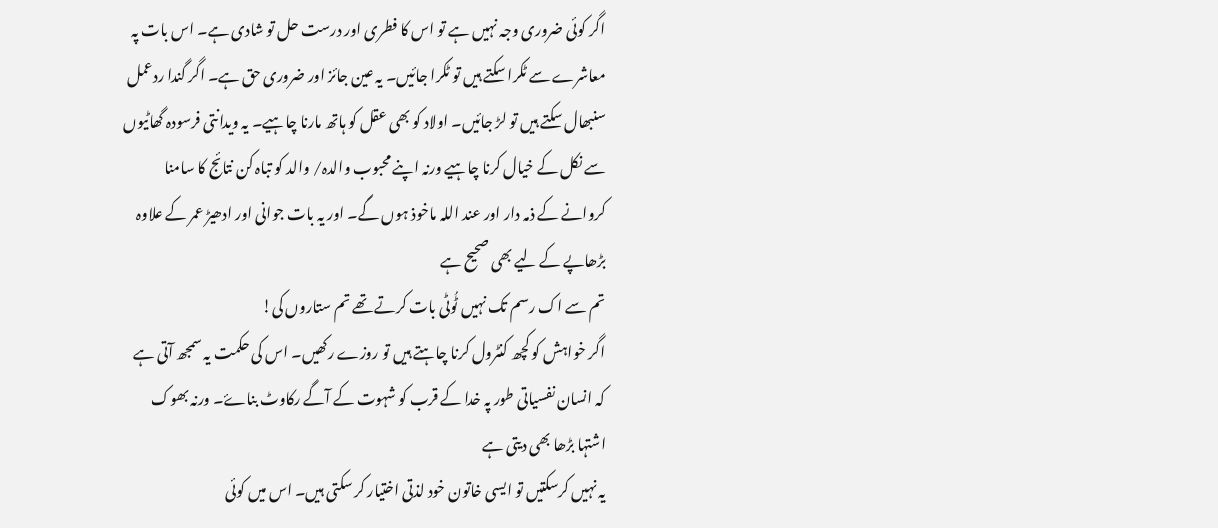اگر کوئی ضروری وجہ نہیں ہے تو اس کا فطری اور درست حل تو شادی ہے۔ اس بات پہ معاشرے سے ٹکرا سکتے ہیں تو ٹکرا جائیں۔ یہ عین جائز اور ضروری حق ہے۔ اگر گندا ردعمل سنبھال سکتے ہیں تو لڑ جائیں۔ اولاد کو بھی عقل کو ہاتھ مارنا چاہیے۔ یہ ویدانتی فرسودہ گھاٹیوں سے نکل کے خیال کرنا چاہیے ورنہ اپنے محبوب والدہ/ والد کو تباہ کن نتائج کا سامنا کروانے کے ذمہ دار اور عند اللہ ماخوذ ہوں گے۔ اور یہ بات جوانی اور ادھیڑ عمر کے علاوہ بڑھاپے کے لیے بھی صحیح ہے
تم سے اک رسم تک نہیں ٹُوٹی بات کرتے تھے تم ستاروں کی!
اگر خواہش کو کچھ کنٹرول کرنا چاہتے ہیں تو روزے رکھیں۔ اس کی حکمت یہ سمجھ آتی ہے کہ انسان نفسیاتی طور پہ خدا کے قرب کو شہوت کے آگے رکاوٹ بناۓ۔ ورنہ بھوک اشتہا بڑھا بھی دیتی ہے
یہ نہیں کرسکتیں تو ایسی خاتون خود لذتی اختیار کر سکتی ہیں۔ اس میں کوئی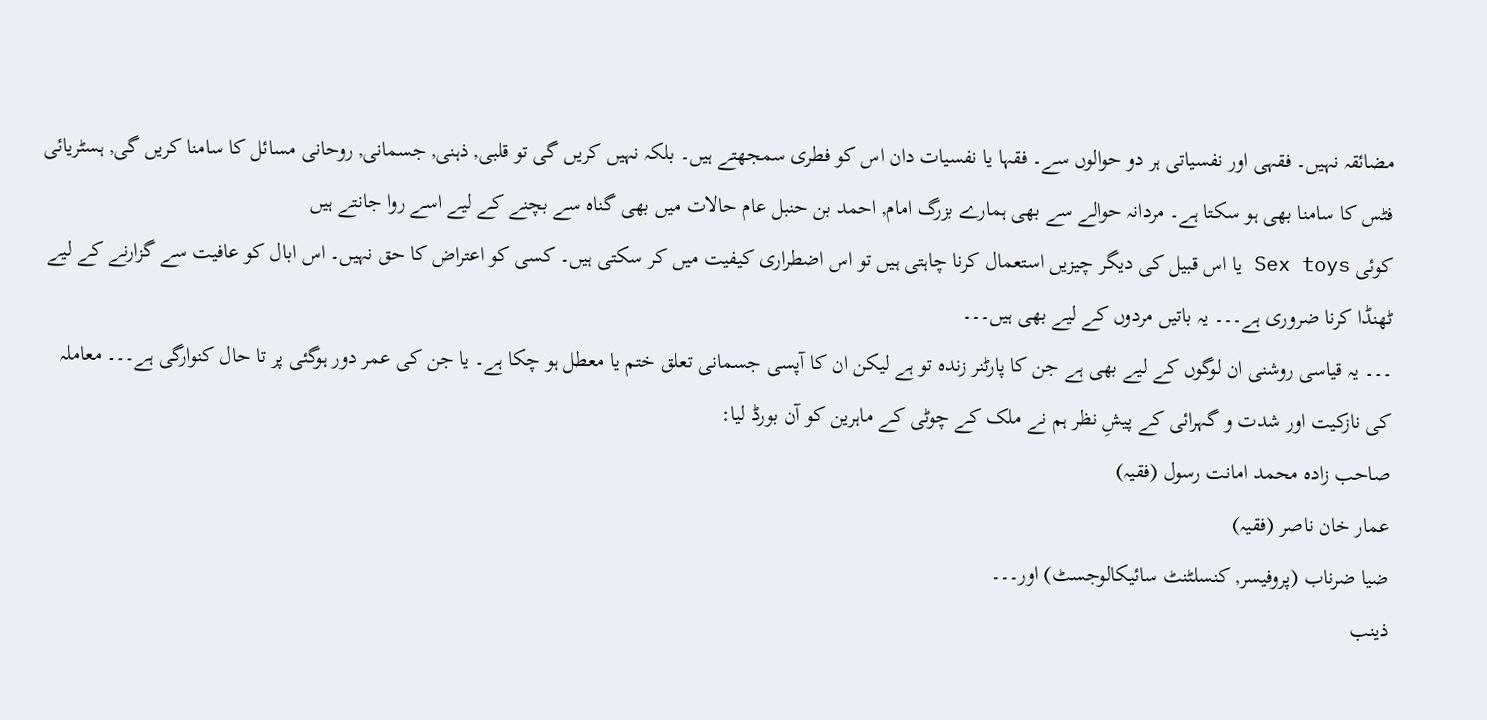مضائقہ نہیں۔ فقہی اور نفسیاتی ہر دو حوالوں سے۔ فقہا یا نفسیات دان اس کو فطری سمجھتے ہیں۔ بلکہ نہیں کریں گی تو قلبی, ذہنی, جسمانی, روحانی مسائل کا سامنا کریں گی, ہسٹریائی فٹس کا سامنا بھی ہو سکتا ہے۔ مردانہ حوالے سے بھی ہمارے بزرگ امام, احمد بن حنبل عام حالات میں بھی گناہ سے بچنے کے لیے اسے روا جانتے ہیں
کوئی Sex toys یا اس قبیل کی دیگر چیزیں استعمال کرنا چاہتی ہیں تو اس اضطراری کیفیت میں کر سکتی ہیں۔ کسی کو اعتراض کا حق نہیں۔ اس ابال کو عافیت سے گزارنے کے لیے ٹھنڈا کرنا ضروری ہے۔۔۔ یہ باتیں مردوں کے لیے بھی ہیں۔۔۔
۔۔۔ یہ قیاسی روشنی ان لوگوں کے لیے بھی ہے جن کا پارٹنر زندہ تو ہے لیکن ان کا آپسی جسمانی تعلق ختم یا معطل ہو چکا ہے۔ یا جن کی عمر دور ہوگئی پر تا حال کنوارگی ہے۔۔۔ معاملہ کی نازکیت اور شدت و گہرائی کے پیشِ نظر ہم نے ملک کے چوٹی کے ماہرین کو آن بورڈ لیا:
صاحب زادہ محمد امانت رسول (فقیہ)
عمار خان ناصر (فقیہ)
ضیا ضرناب (پروفیسر, کنسلٹنٹ سائیکالوجسٹ) اور۔۔۔
ذینب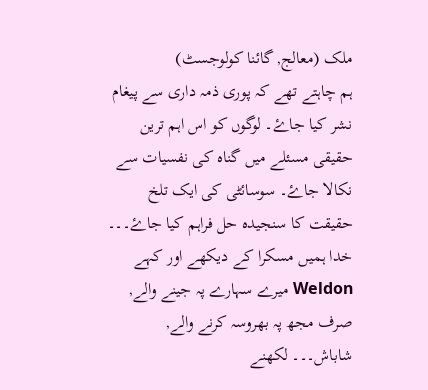ملک (معالج, گائنا کولوجسٹ)
ہم چاہتے تھے کہ پوری ذمہ داری سے پیغام نشر کیا جاۓ۔ لوگوں کو اس اہم ترین حقیقی مسئلے میں گناہ کی نفسیات سے نکالا جاۓ۔ سوسائٹی کی ایک تلخ حقیقت کا سنجیدہ حل فراہم کیا جاۓ۔۔۔ خدا ہمیں مسکرا کے دیکھے اور کہے Weldon میرے سہارے پہ جینے والے, صرف مجھ پہ بھروسہ کرنے والے, شاباش۔۔۔ لکھنے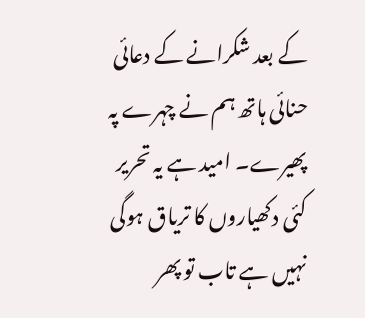کے بعد شکرانے کے دعائی حنائی ہاتھ ہم نے چہرے پہ پھیرے۔ امید ہے یہ تحریر کئی دکھیاروں کا تریاق ہوگی
نہیں ہے تاب تو پھر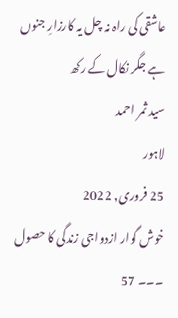عاشقی کی راہ نہ چل یہ کارزارِ جنوں ہے جگر نکال کے رکھ
سید ثمر احمد
لاہور
25 فروری, 2022
خوش گوار ازدواجی زندگی کا حصول ۔۔۔ 57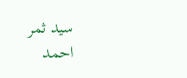سید ثمر احمد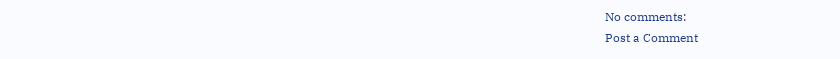No comments:
Post a Comment